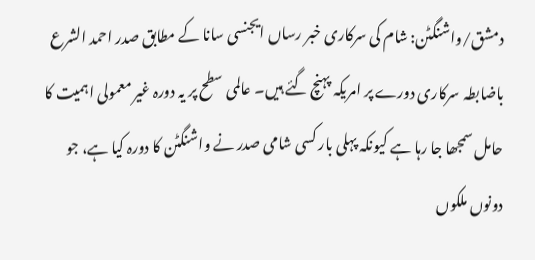دمشق/واشنگٹن: شام کی سرکاری خبر رساں ایجنسی سانا کے مطابق صدر احمد الشرع باضابطہ سرکاری دورے پر امریکہ پہنچ گئے ہیں۔ عالمی سطح پر یہ دورہ غیر معمولی اہمیت کا حامل سمجھا جا رہا ہے کیونکہ پہلی بار کسی شامی صدر نے واشنگٹن کا دورہ کیا ہے، جو دونوں ملکوں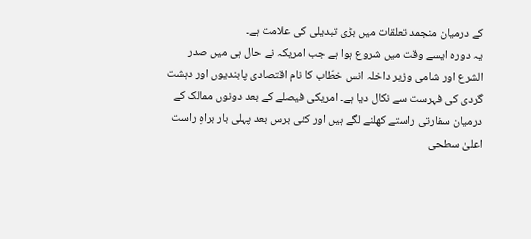کے درمیان منجمد تعلقات میں بڑی تبدیلی کی علامت ہے۔
یہ دورہ ایسے وقت میں شروع ہوا ہے جب امریکہ نے حال ہی میں صدر الشرع اور شامی وزیر داخلہ انس خطّاب کا نام اقتصادی پابندیوں اور دہشت گردی کی فہرست سے نکال دیا ہے۔ امریکی فیصلے کے بعد دونوں ممالک کے درمیان سفارتی راستے کھلنے لگے ہیں اور کئی برس بعد پہلی بار براہِ راست اعلیٰ سطحی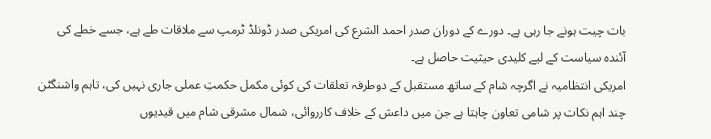بات چیت ہونے جا رہی ہے۔ دورے کے دوران صدر احمد الشرع کی امریکی صدر ڈونلڈ ٹرمپ سے ملاقات طے ہے، جسے خطے کی آئندہ سیاست کے لیے کلیدی حیثیت حاصل ہے۔
امریکی انتظامیہ نے اگرچہ شام کے ساتھ مستقبل کے دوطرفہ تعلقات کی کوئی مکمل حکمتِ عملی جاری نہیں کی، تاہم واشنگٹن چند اہم نکات پر شامی تعاون چاہتا ہے جن میں داعش کے خلاف کارروائی، شمال مشرقی شام میں قیدیوں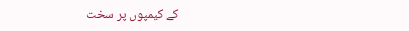کے کیمپوں پر سخت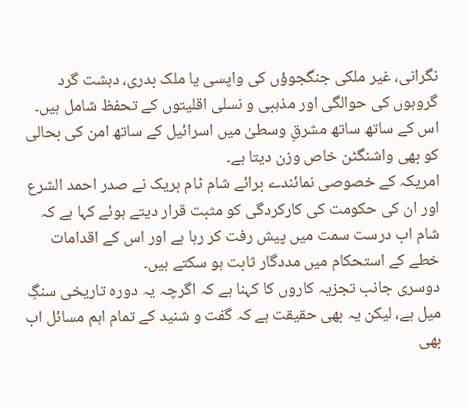نگرانی، غیر ملکی جنگجوؤں کی واپسی یا ملک بدری، دہشت گرد گروہوں کی حوالگی اور مذہبی و نسلی اقلیتوں کے تحفظ شامل ہیں۔ اس کے ساتھ ساتھ مشرقِ وسطیٰ میں اسرائیل کے ساتھ امن کی بحالی کو بھی واشنگٹن خاص وزن دیتا ہے۔
امریکہ کے خصوصی نمائندے برائے شام ٹام بریک نے صدر احمد الشرع اور ان کی حکومت کی کارکردگی کو مثبت قرار دیتے ہوئے کہا ہے کہ شام اب درست سمت میں پیش رفت کر رہا ہے اور اس کے اقدامات خطے کے استحکام میں مددگار ثابت ہو سکتے ہیں۔
دوسری جانب تجزیہ کاروں کا کہنا ہے کہ اگرچہ یہ دورہ تاریخی سنگِ میل ہے، لیکن یہ بھی حقیقت ہے کہ گفت و شنید کے تمام اہم مسائل اب بھی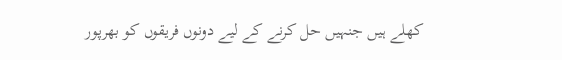کھلے ہیں جنہیں حل کرنے کے لیے دونوں فریقوں کو بھرپور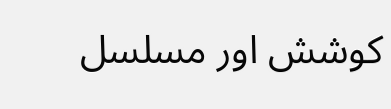کوشش اور مسلسل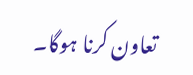تعاون کرنا ہوگا۔